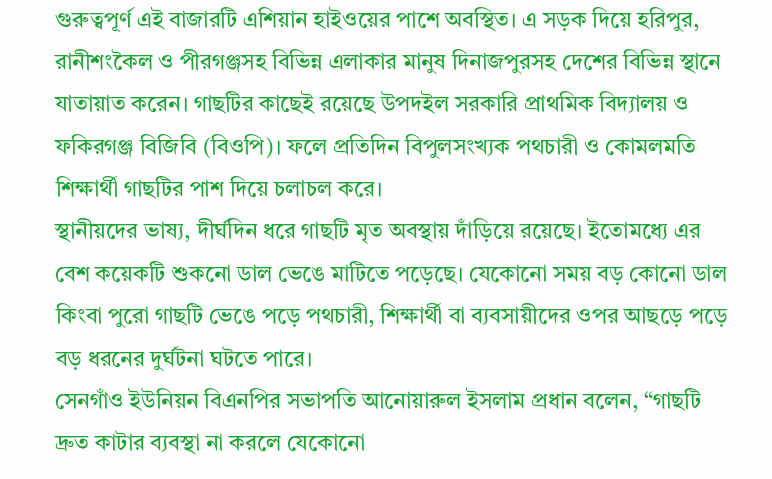গুরুত্বপূর্ণ এই বাজারটি এশিয়ান হাইওয়ের পাশে অবস্থিত। এ সড়ক দিয়ে হরিপুর, রানীশংকৈল ও পীরগঞ্জসহ বিভিন্ন এলাকার মানুষ দিনাজপুরসহ দেশের বিভিন্ন স্থানে যাতায়াত করেন। গাছটির কাছেই রয়েছে উপদইল সরকারি প্রাথমিক বিদ্যালয় ও ফকিরগঞ্জ বিজিবি (বিওপি)। ফলে প্রতিদিন বিপুলসংখ্যক পথচারী ও কোমলমতি শিক্ষার্থী গাছটির পাশ দিয়ে চলাচল করে।
স্থানীয়দের ভাষ্য, দীর্ঘদিন ধরে গাছটি মৃত অবস্থায় দাঁড়িয়ে রয়েছে। ইতোমধ্যে এর বেশ কয়েকটি শুকনো ডাল ভেঙে মাটিতে পড়েছে। যেকোনো সময় বড় কোনো ডাল কিংবা পুরো গাছটি ভেঙে পড়ে পথচারী, শিক্ষার্থী বা ব্যবসায়ীদের ওপর আছড়ে পড়ে বড় ধরনের দুর্ঘটনা ঘটতে পারে।
সেনগাঁও ইউনিয়ন বিএনপির সভাপতি আনোয়ারুল ইসলাম প্রধান বলেন, “গাছটি দ্রুত কাটার ব্যবস্থা না করলে যেকোনো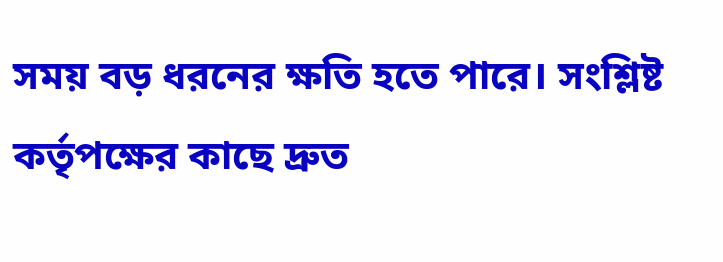সময় বড় ধরনের ক্ষতি হতে পারে। সংশ্লিষ্ট কর্তৃপক্ষের কাছে দ্রুত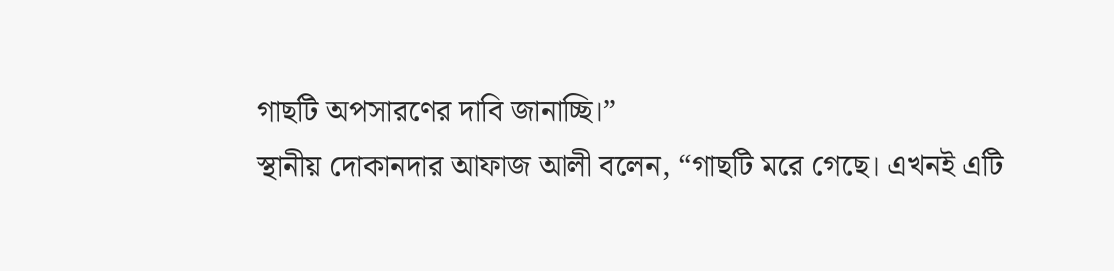গাছটি অপসারণের দাবি জানাচ্ছি।”
স্থানীয় দোকানদার আফাজ আলী বলেন, “গাছটি মরে গেছে। এখনই এটি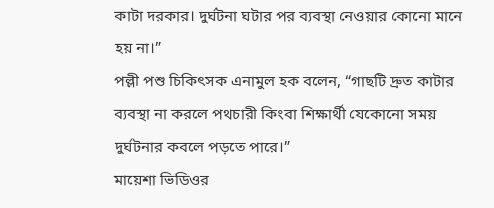কাটা দরকার। দুর্ঘটনা ঘটার পর ব্যবস্থা নেওয়ার কোনো মানে হয় না।”
পল্লী পশু চিকিৎসক এনামুল হক বলেন, “গাছটি দ্রুত কাটার ব্যবস্থা না করলে পথচারী কিংবা শিক্ষার্থী যেকোনো সময় দুর্ঘটনার কবলে পড়তে পারে।”
মায়েশা ভিডিওর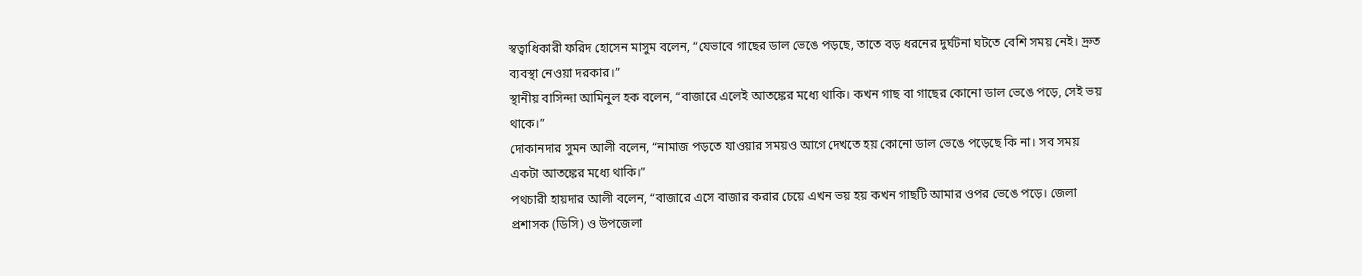স্বত্বাধিকারী ফরিদ হোসেন মাসুম বলেন, “যেভাবে গাছের ডাল ভেঙে পড়ছে, তাতে বড় ধরনের দুর্ঘটনা ঘটতে বেশি সময় নেই। দ্রুত ব্যবস্থা নেওয়া দরকার।”
স্থানীয় বাসিন্দা আমিনুল হক বলেন, “বাজারে এলেই আতঙ্কের মধ্যে থাকি। কখন গাছ বা গাছের কোনো ডাল ভেঙে পড়ে, সেই ভয় থাকে।”
দোকানদার সুমন আলী বলেন, “নামাজ পড়তে যাওয়ার সময়ও আগে দেখতে হয় কোনো ডাল ভেঙে পড়েছে কি না। সব সময় একটা আতঙ্কের মধ্যে থাকি।”
পথচারী হায়দার আলী বলেন, “বাজারে এসে বাজার করার চেয়ে এখন ভয় হয় কখন গাছটি আমার ওপর ভেঙে পড়ে। জেলা প্রশাসক (ডিসি) ও উপজেলা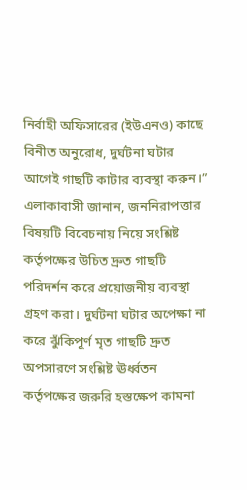নির্বাহী অফিসারের (ইউএনও) কাছে বিনীত অনুরোধ, দুর্ঘটনা ঘটার আগেই গাছটি কাটার ব্যবস্থা করুন।”
এলাকাবাসী জানান, জননিরাপত্তার বিষয়টি বিবেচনায় নিয়ে সংশ্লিষ্ট কর্তৃপক্ষের উচিত দ্রুত গাছটি পরিদর্শন করে প্রয়োজনীয় ব্যবস্থা গ্রহণ করা। দুর্ঘটনা ঘটার অপেক্ষা না করে ঝুঁকিপূর্ণ মৃত গাছটি দ্রুত অপসারণে সংশ্লিষ্ট ঊর্ধ্বতন কর্তৃপক্ষের জরুরি হস্তক্ষেপ কামনা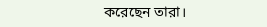করেছেন তারা।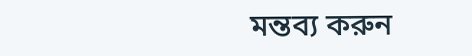মন্তব্য করুন